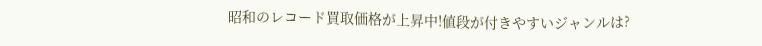昭和のレコード買取価格が上昇中!値段が付きやすいジャンルは?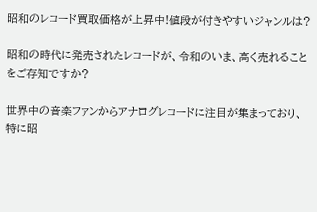昭和のレコード買取価格が上昇中!値段が付きやすいジャンルは?

昭和の時代に発売されたレコードが、令和のいま、高く売れることをご存知ですか?

世界中の音楽ファンからアナログレコードに注目が集まっており、特に昭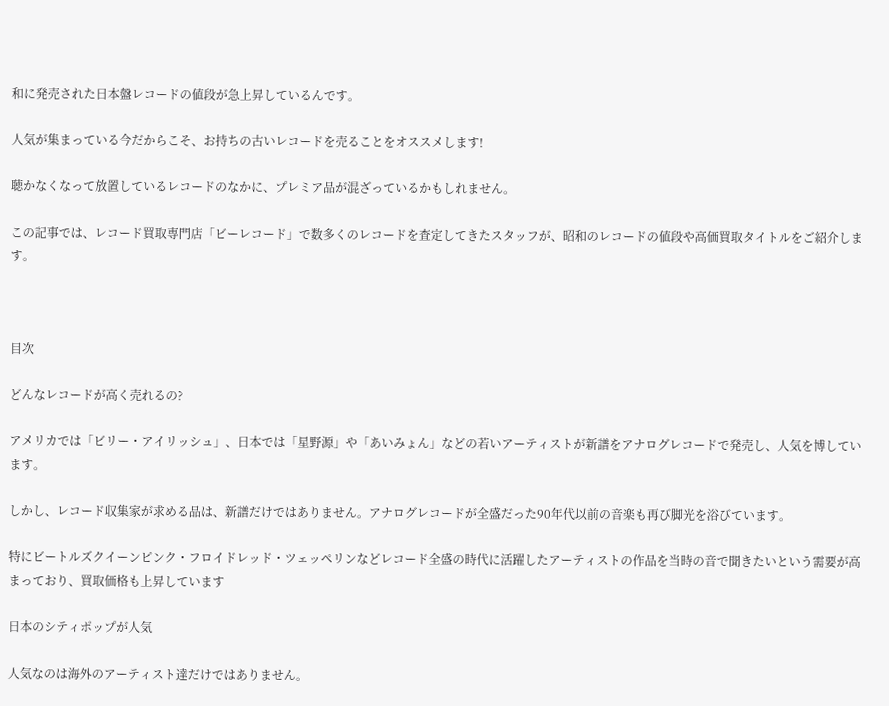和に発売された日本盤レコードの値段が急上昇しているんです。

人気が集まっている今だからこそ、お持ちの古いレコードを売ることをオススメします!

聴かなくなって放置しているレコードのなかに、プレミア品が混ざっているかもしれません。

この記事では、レコード買取専門店「ビーレコード」で数多くのレコードを査定してきたスタッフが、昭和のレコードの値段や高価買取タイトルをご紹介します。



目次

どんなレコードが高く売れるの?

アメリカでは「ビリー・アイリッシュ」、日本では「星野源」や「あいみょん」などの若いアーティストが新譜をアナログレコードで発売し、人気を博しています。

しかし、レコード収集家が求める品は、新譜だけではありません。アナログレコードが全盛だった90年代以前の音楽も再び脚光を浴びています。

特にビートルズクイーンピンク・フロイドレッド・ツェッペリンなどレコード全盛の時代に活躍したアーティストの作品を当時の音で聞きたいという需要が高まっており、買取価格も上昇しています

日本のシティポップが人気

人気なのは海外のアーティスト達だけではありません。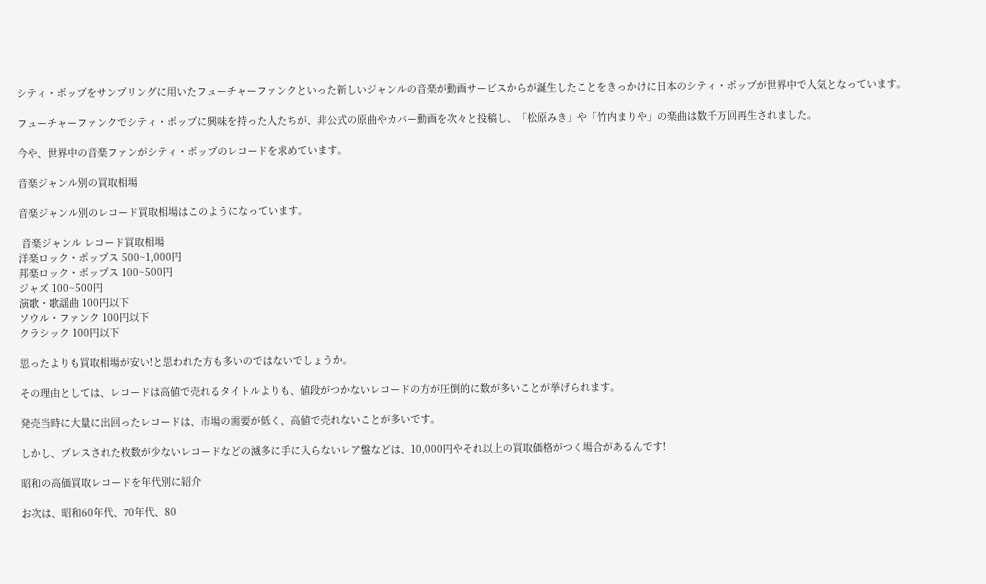シティ・ポップをサンプリングに用いたフューチャーファンクといった新しいジャンルの音楽が動画サービスからが誕生したことをきっかけに日本のシティ・ポップが世界中で人気となっています。

フューチャーファンクでシティ・ポップに興味を持った人たちが、非公式の原曲やカバー動画を次々と投稿し、「松原みき」や「竹内まりや」の楽曲は数千万回再生されました。

今や、世界中の音楽ファンがシティ・ポップのレコードを求めています。

音楽ジャンル別の買取相場

音楽ジャンル別のレコード買取相場はこのようになっています。

 音楽ジャンル レコード買取相場
洋楽ロック・ポップス 500~1,000円
邦楽ロック・ポップス 100~500円
ジャズ 100~500円
演歌・歌謡曲 100円以下
ソウル・ファンク 100円以下
クラシック 100円以下

思ったよりも買取相場が安い!と思われた方も多いのではないでしょうか。

その理由としては、レコードは高値で売れるタイトルよりも、値段がつかないレコードの方が圧倒的に数が多いことが挙げられます。

発売当時に大量に出回ったレコードは、市場の需要が低く、高値で売れないことが多いです。

しかし、プレスされた枚数が少ないレコードなどの滅多に手に入らないレア盤などは、10,000円やそれ以上の買取価格がつく場合があるんです!

昭和の高価買取レコードを年代別に紹介

お次は、昭和60年代、70年代、80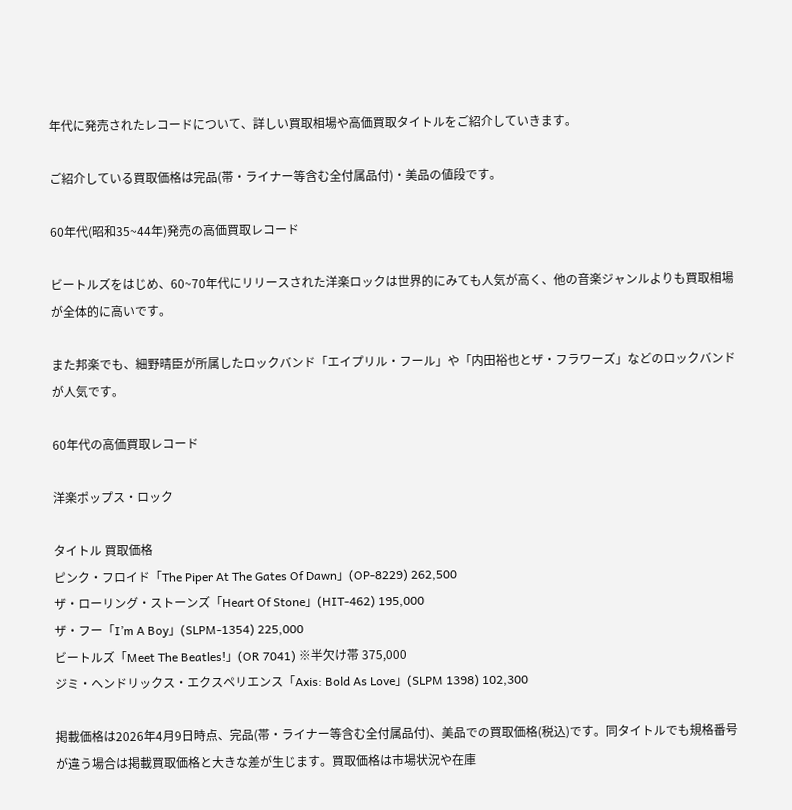年代に発売されたレコードについて、詳しい買取相場や高価買取タイトルをご紹介していきます。

ご紹介している買取価格は完品(帯・ライナー等含む全付属品付)・美品の値段です。

60年代(昭和35~44年)発売の高価買取レコード

ビートルズをはじめ、60~70年代にリリースされた洋楽ロックは世界的にみても人気が高く、他の音楽ジャンルよりも買取相場が全体的に高いです。

また邦楽でも、細野晴臣が所属したロックバンド「エイプリル・フール」や「内田裕也とザ・フラワーズ」などのロックバンドが人気です。

60年代の高価買取レコード

洋楽ポップス・ロック

タイトル 買取価格
ピンク・フロイド「The Piper At The Gates Of Dawn」(OP-8229) 262,500
ザ・ローリング・ストーンズ「Heart Of Stone」(HIT-462) 195,000
ザ・フー「I’m A Boy」(SLPM-1354) 225,000
ビートルズ「Meet The Beatles!」(OR 7041) ※半欠け帯 375,000
ジミ・ヘンドリックス・エクスペリエンス「Axis: Bold As Love」(SLPM 1398) 102,300

掲載価格は2026年4月9日時点、完品(帯・ライナー等含む全付属品付)、美品での買取価格(税込)です。同タイトルでも規格番号が違う場合は掲載買取価格と大きな差が生じます。買取価格は市場状況や在庫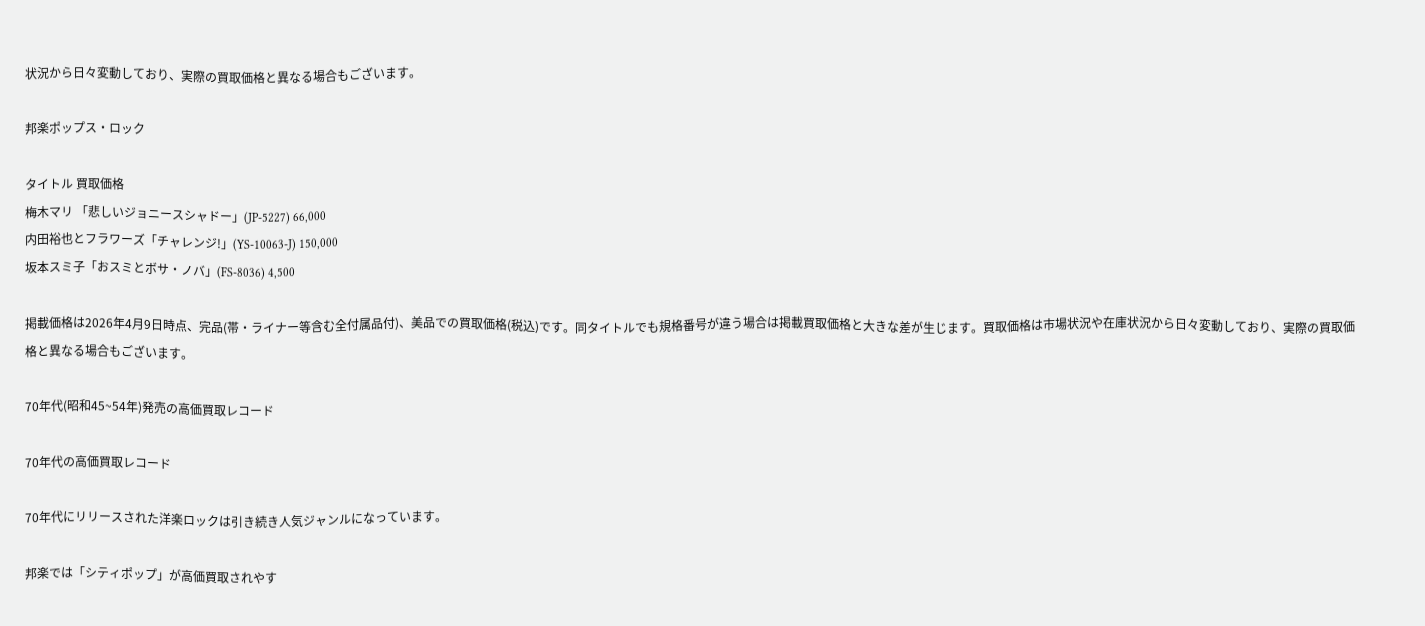状況から日々変動しており、実際の買取価格と異なる場合もございます。

邦楽ポップス・ロック

タイトル 買取価格
梅木マリ 「悲しいジョニースシャドー」(JP-5227) 66,000
内田裕也とフラワーズ「チャレンジ!」(YS-10063-J) 150,000
坂本スミ子「おスミとボサ・ノバ」(FS-8036) 4,500

掲載価格は2026年4月9日時点、完品(帯・ライナー等含む全付属品付)、美品での買取価格(税込)です。同タイトルでも規格番号が違う場合は掲載買取価格と大きな差が生じます。買取価格は市場状況や在庫状況から日々変動しており、実際の買取価格と異なる場合もございます。

70年代(昭和45~54年)発売の高価買取レコード

70年代の高価買取レコード

70年代にリリースされた洋楽ロックは引き続き人気ジャンルになっています。

邦楽では「シティポップ」が高価買取されやす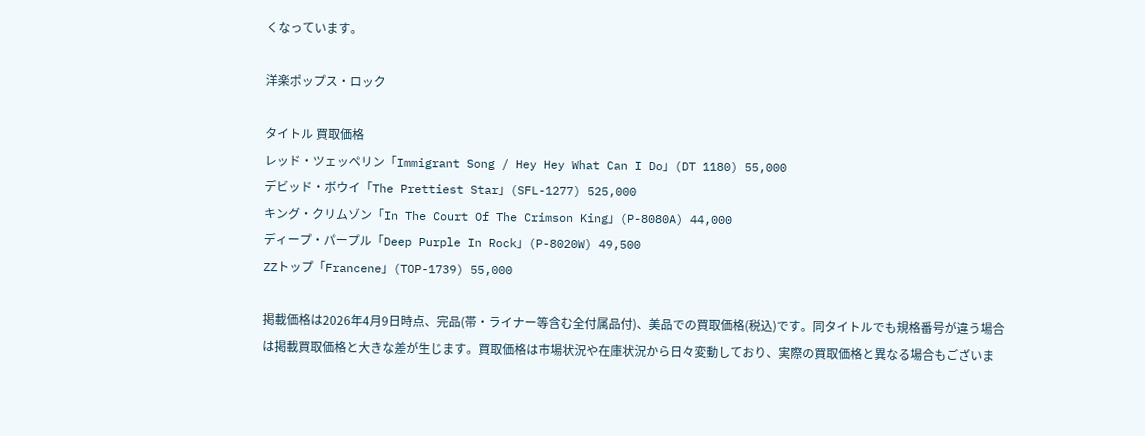くなっています。

洋楽ポップス・ロック

タイトル 買取価格
レッド・ツェッペリン「Immigrant Song / Hey Hey What Can I Do」(DT 1180) 55,000
デビッド・ボウイ「The Prettiest Star」(SFL-1277) 525,000
キング・クリムゾン「In The Court Of The Crimson King」(P-8080A) 44,000
ディープ・パープル「Deep Purple In Rock」(P-8020W) 49,500
ZZトップ「Francene」(TOP-1739) 55,000

掲載価格は2026年4月9日時点、完品(帯・ライナー等含む全付属品付)、美品での買取価格(税込)です。同タイトルでも規格番号が違う場合は掲載買取価格と大きな差が生じます。買取価格は市場状況や在庫状況から日々変動しており、実際の買取価格と異なる場合もございま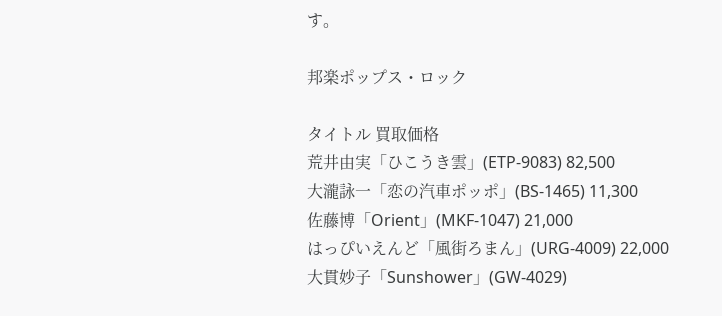す。

邦楽ポップス・ロック

タイトル 買取価格
荒井由実「ひこうき雲」(ETP-9083) 82,500
大瀧詠一「恋の汽車ポッポ」(BS-1465) 11,300
佐藤博「Orient」(MKF-1047) 21,000
はっぴいえんど「風街ろまん」(URG-4009) 22,000
大貫妙子「Sunshower」(GW-4029)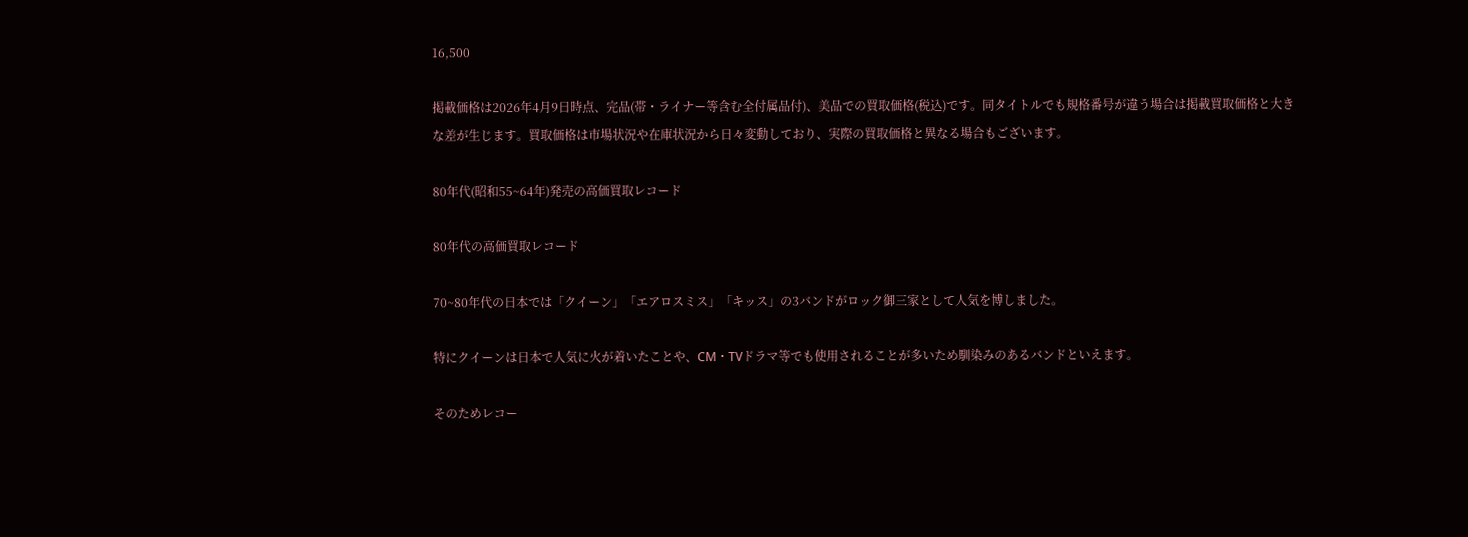16,500

掲載価格は2026年4月9日時点、完品(帯・ライナー等含む全付属品付)、美品での買取価格(税込)です。同タイトルでも規格番号が違う場合は掲載買取価格と大きな差が生じます。買取価格は市場状況や在庫状況から日々変動しており、実際の買取価格と異なる場合もございます。

80年代(昭和55~64年)発売の高価買取レコード

80年代の高価買取レコード

70~80年代の日本では「クイーン」「エアロスミス」「キッス」の3バンドがロック御三家として人気を博しました。

特にクイーンは日本で人気に火が着いたことや、CM・TVドラマ等でも使用されることが多いため馴染みのあるバンドといえます。

そのためレコー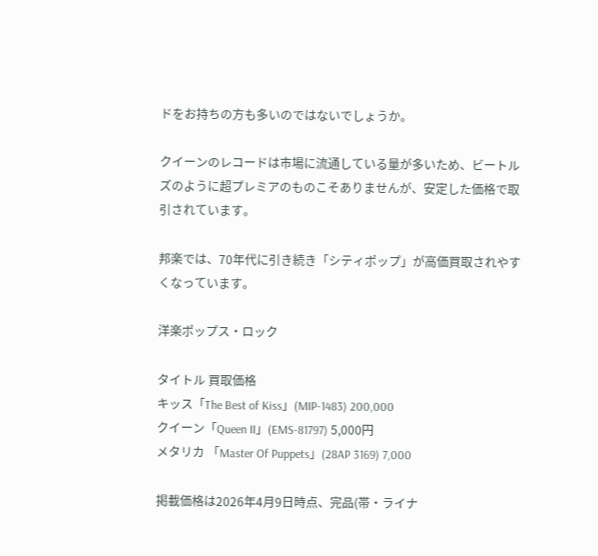ドをお持ちの方も多いのではないでしょうか。

クイーンのレコードは市場に流通している量が多いため、ビートルズのように超プレミアのものこそありませんが、安定した価格で取引されています。

邦楽では、70年代に引き続き「シティポップ」が高価買取されやすくなっています。

洋楽ポップス・ロック

タイトル 買取価格
キッス「The Best of Kiss」(MIP-1483) 200,000
クイーン「Queen II」(EMS-81797) 5,000円
メタリカ 「Master Of Puppets」(28AP 3169) 7,000

掲載価格は2026年4月9日時点、完品(帯・ライナ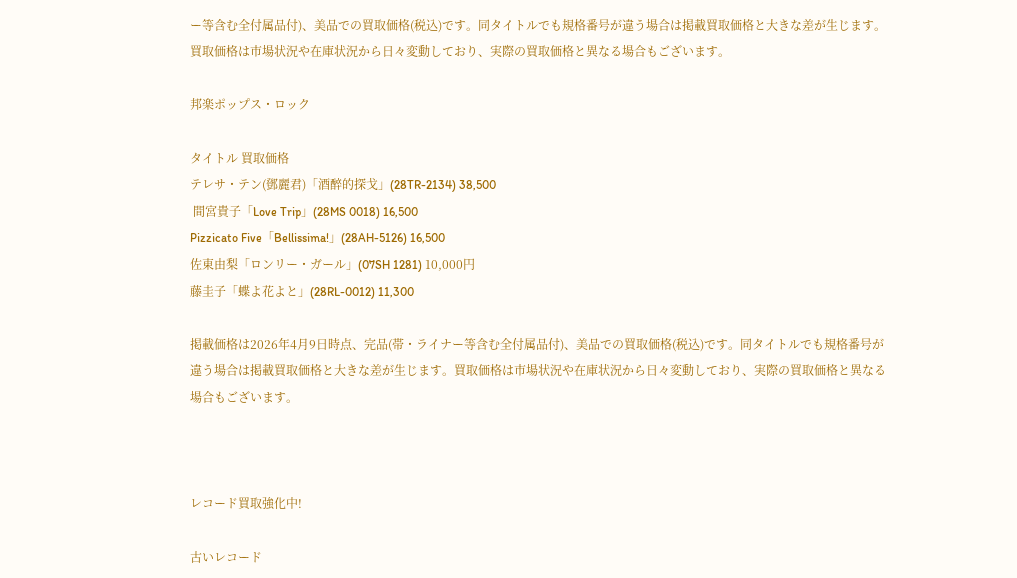ー等含む全付属品付)、美品での買取価格(税込)です。同タイトルでも規格番号が違う場合は掲載買取価格と大きな差が生じます。買取価格は市場状況や在庫状況から日々変動しており、実際の買取価格と異なる場合もございます。

邦楽ポップス・ロック

タイトル 買取価格
テレサ・テン(鄧麗君)「酒醉的探戈」(28TR-2134) 38,500
 間宮貴子「Love Trip」(28MS 0018) 16,500
Pizzicato Five「Bellissima!」(28AH-5126) 16,500
佐東由梨「ロンリー・ガール」(07SH 1281) 10,000円
藤圭子「蝶よ花よと」(28RL-0012) 11,300

掲載価格は2026年4月9日時点、完品(帯・ライナー等含む全付属品付)、美品での買取価格(税込)です。同タイトルでも規格番号が違う場合は掲載買取価格と大きな差が生じます。買取価格は市場状況や在庫状況から日々変動しており、実際の買取価格と異なる場合もございます。



レコード買取強化中!

古いレコード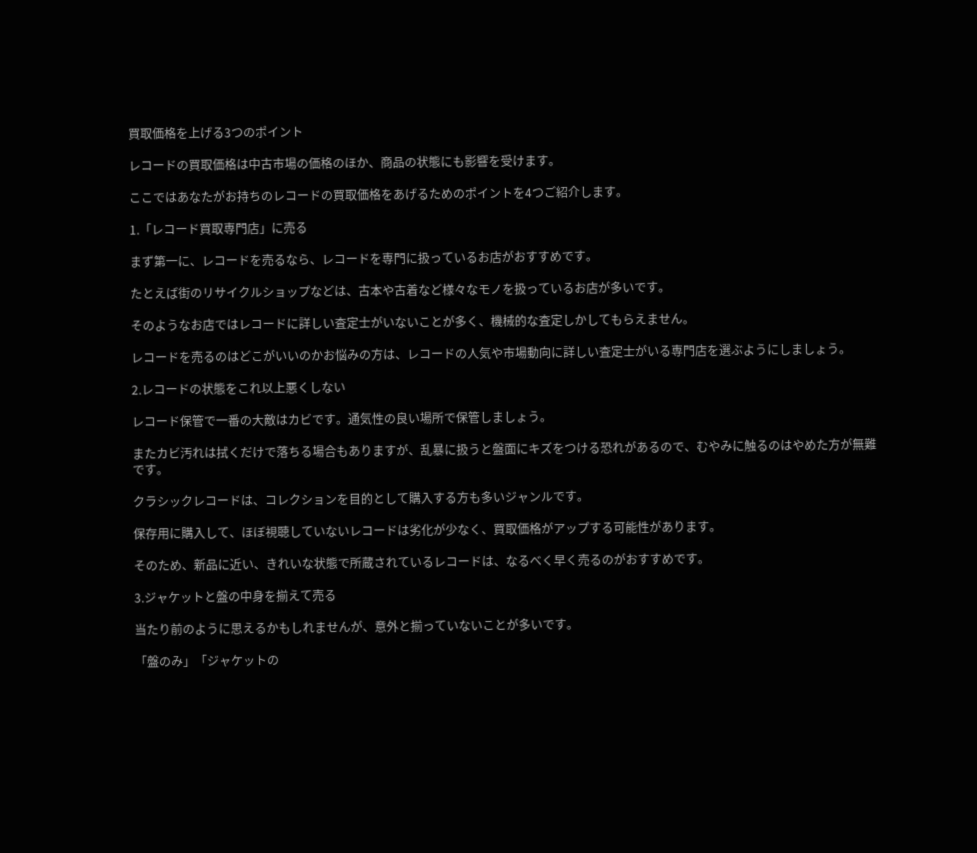買取価格を上げる3つのポイント

レコードの買取価格は中古市場の価格のほか、商品の状態にも影響を受けます。

ここではあなたがお持ちのレコードの買取価格をあげるためのポイントを4つご紹介します。

1.「レコード買取専門店」に売る

まず第一に、レコードを売るなら、レコードを専門に扱っているお店がおすすめです。

たとえば街のリサイクルショップなどは、古本や古着など様々なモノを扱っているお店が多いです。

そのようなお店ではレコードに詳しい査定士がいないことが多く、機械的な査定しかしてもらえません。

レコードを売るのはどこがいいのかお悩みの方は、レコードの人気や市場動向に詳しい査定士がいる専門店を選ぶようにしましょう。

2.レコードの状態をこれ以上悪くしない

レコード保管で一番の大敵はカビです。通気性の良い場所で保管しましょう。

またカビ汚れは拭くだけで落ちる場合もありますが、乱暴に扱うと盤面にキズをつける恐れがあるので、むやみに触るのはやめた方が無難です。

クラシックレコードは、コレクションを目的として購入する方も多いジャンルです。

保存用に購入して、ほぼ視聴していないレコードは劣化が少なく、買取価格がアップする可能性があります。

そのため、新品に近い、きれいな状態で所蔵されているレコードは、なるべく早く売るのがおすすめです。

3.ジャケットと盤の中身を揃えて売る

当たり前のように思えるかもしれませんが、意外と揃っていないことが多いです。

「盤のみ」「ジャケットの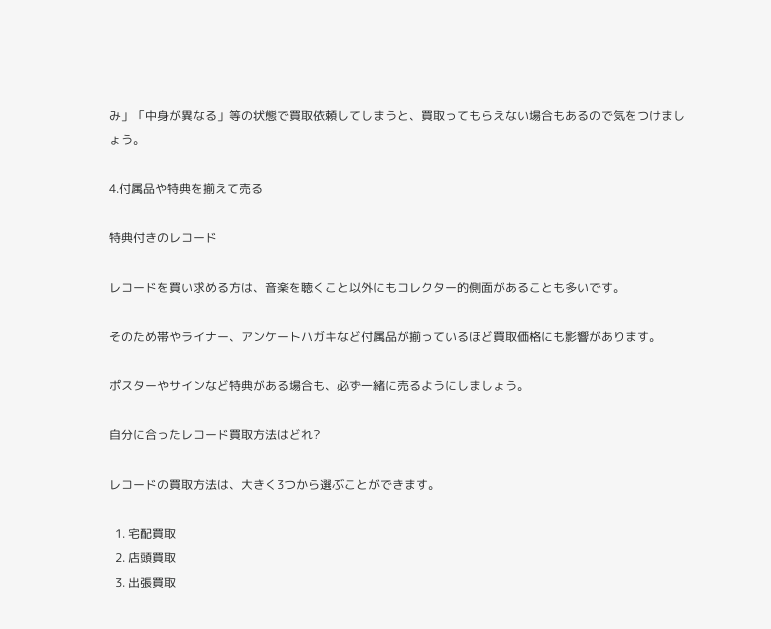み」「中身が異なる」等の状態で買取依頼してしまうと、買取ってもらえない場合もあるので気をつけましょう。

4.付属品や特典を揃えて売る

特典付きのレコード

レコードを買い求める方は、音楽を聴くこと以外にもコレクター的側面があることも多いです。

そのため帯やライナー、アンケートハガキなど付属品が揃っているほど買取価格にも影響があります。

ポスターやサインなど特典がある場合も、必ず一緒に売るようにしましょう。

自分に合ったレコード買取方法はどれ?

レコードの買取方法は、大きく3つから選ぶことができます。

  1. 宅配買取
  2. 店頭買取
  3. 出張買取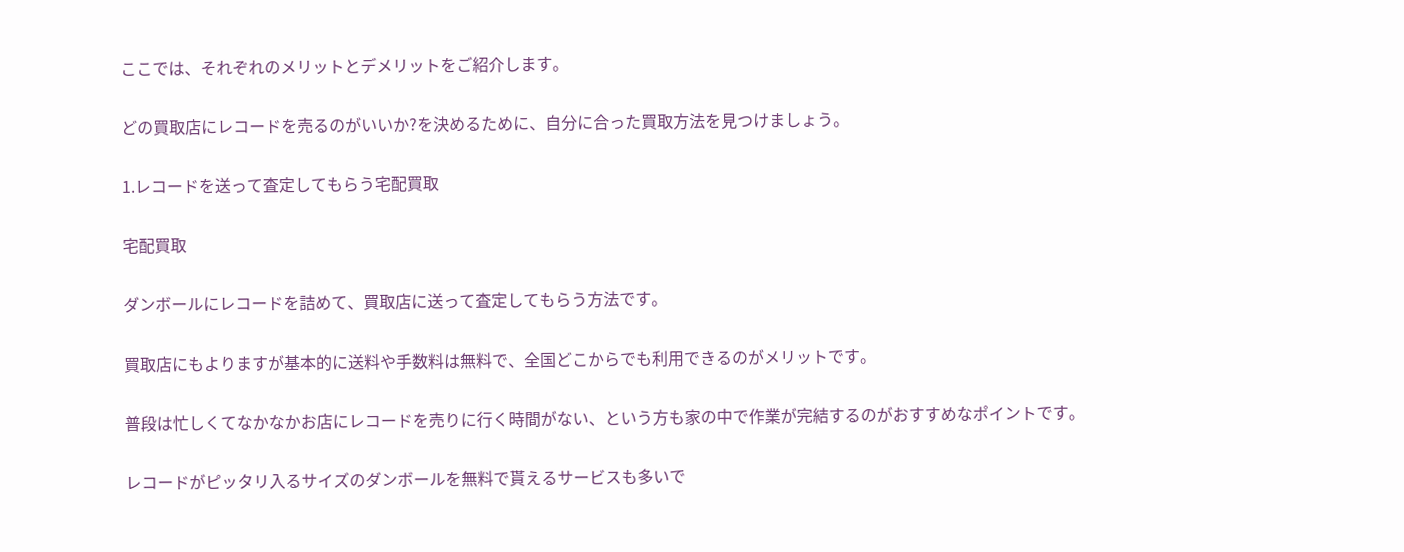ここでは、それぞれのメリットとデメリットをご紹介します。

どの買取店にレコードを売るのがいいか?を決めるために、自分に合った買取方法を見つけましょう。

1.レコードを送って査定してもらう宅配買取

宅配買取

ダンボールにレコードを詰めて、買取店に送って査定してもらう方法です。

買取店にもよりますが基本的に送料や手数料は無料で、全国どこからでも利用できるのがメリットです。

普段は忙しくてなかなかお店にレコードを売りに行く時間がない、という方も家の中で作業が完結するのがおすすめなポイントです。

レコードがピッタリ入るサイズのダンボールを無料で貰えるサービスも多いで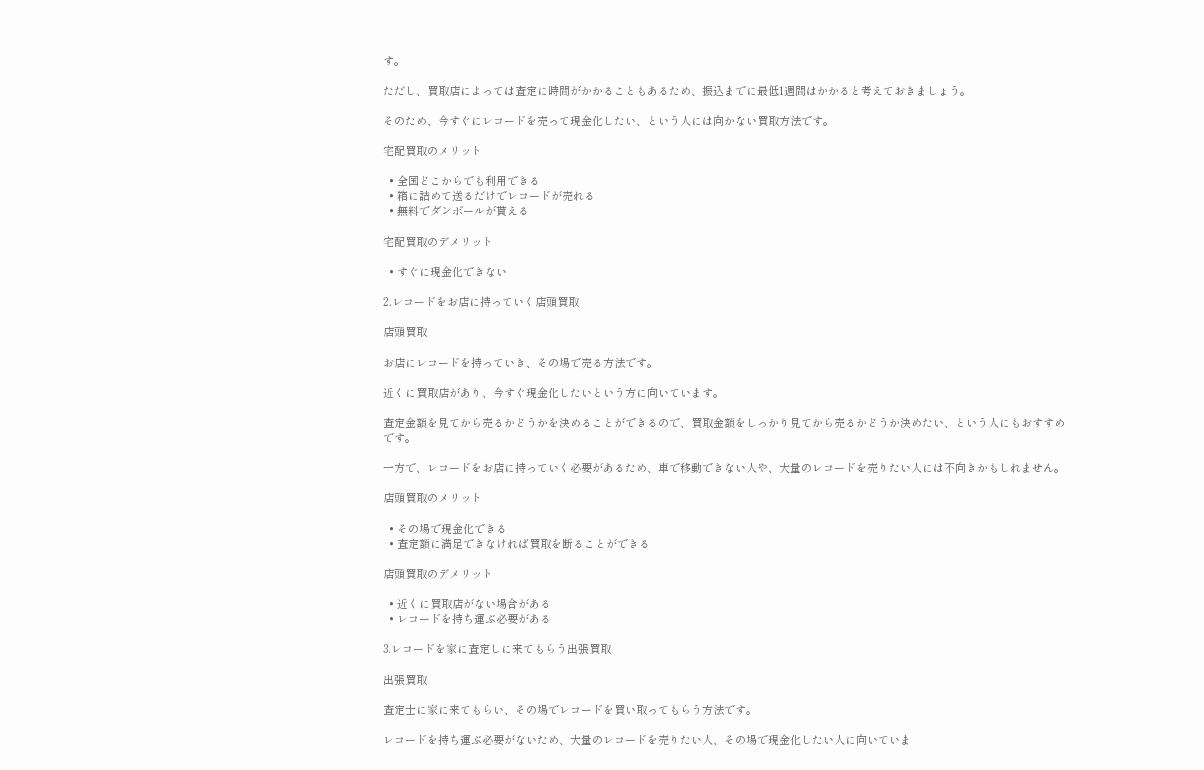す。

ただし、買取店によっては査定に時間がかかることもあるため、振込までに最低1週間はかかると考えておきましょう。

そのため、今すぐにレコードを売って現金化したい、という人には向かない買取方法です。

宅配買取のメリット

  • 全国どこからでも利用できる
  • 箱に詰めて送るだけでレコードが売れる
  • 無料でダンボールが貰える

宅配買取のデメリット

  • すぐに現金化できない

2.レコードをお店に持っていく店頭買取

店頭買取

お店にレコードを持っていき、その場で売る方法です。

近くに買取店があり、今すぐ現金化したいという方に向いています。

査定金額を見てから売るかどうかを決めることができるので、買取金額をしっかり見てから売るかどうか決めたい、という人にもおすすめです。

一方で、レコードをお店に持っていく必要があるため、車で移動できない人や、大量のレコードを売りたい人には不向きかもしれません。

店頭買取のメリット

  • その場で現金化できる
  • 査定額に満足できなければ買取を断ることができる

店頭買取のデメリット

  • 近くに買取店がない場合がある
  • レコードを持ち運ぶ必要がある

3.レコードを家に査定しに来てもらう出張買取

出張買取

査定士に家に来てもらい、その場でレコードを買い取ってもらう方法です。

レコードを持ち運ぶ必要がないため、大量のレコードを売りたい人、その場で現金化したい人に向いていま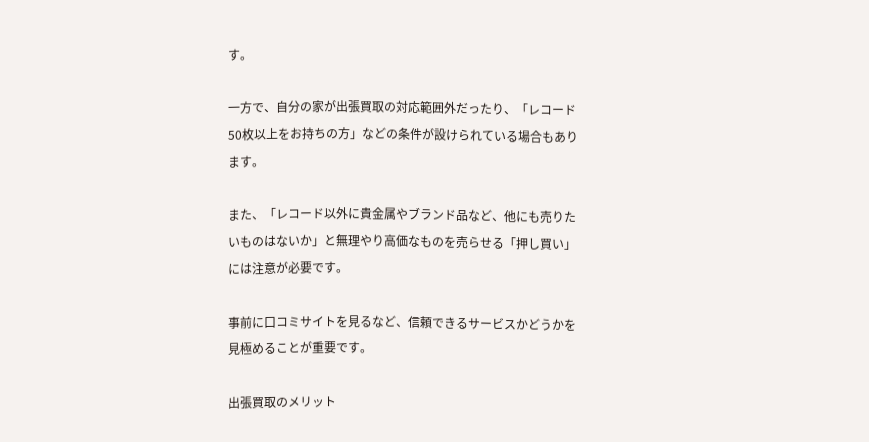す。

一方で、自分の家が出張買取の対応範囲外だったり、「レコード50枚以上をお持ちの方」などの条件が設けられている場合もあります。

また、「レコード以外に貴金属やブランド品など、他にも売りたいものはないか」と無理やり高価なものを売らせる「押し買い」には注意が必要です。

事前に口コミサイトを見るなど、信頼できるサービスかどうかを見極めることが重要です。

出張買取のメリット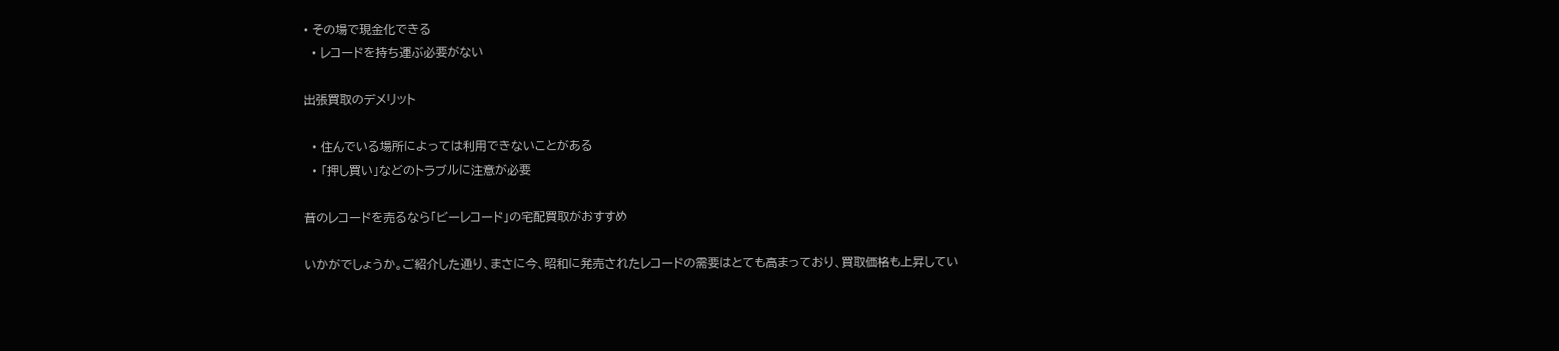• その場で現金化できる
  • レコードを持ち運ぶ必要がない

出張買取のデメリット

  • 住んでいる場所によっては利用できないことがある
  • 「押し買い」などのトラブルに注意が必要

昔のレコードを売るなら「ビーレコード」の宅配買取がおすすめ

いかがでしょうか。ご紹介した通り、まさに今、昭和に発売されたレコードの需要はとても高まっており、買取価格も上昇してい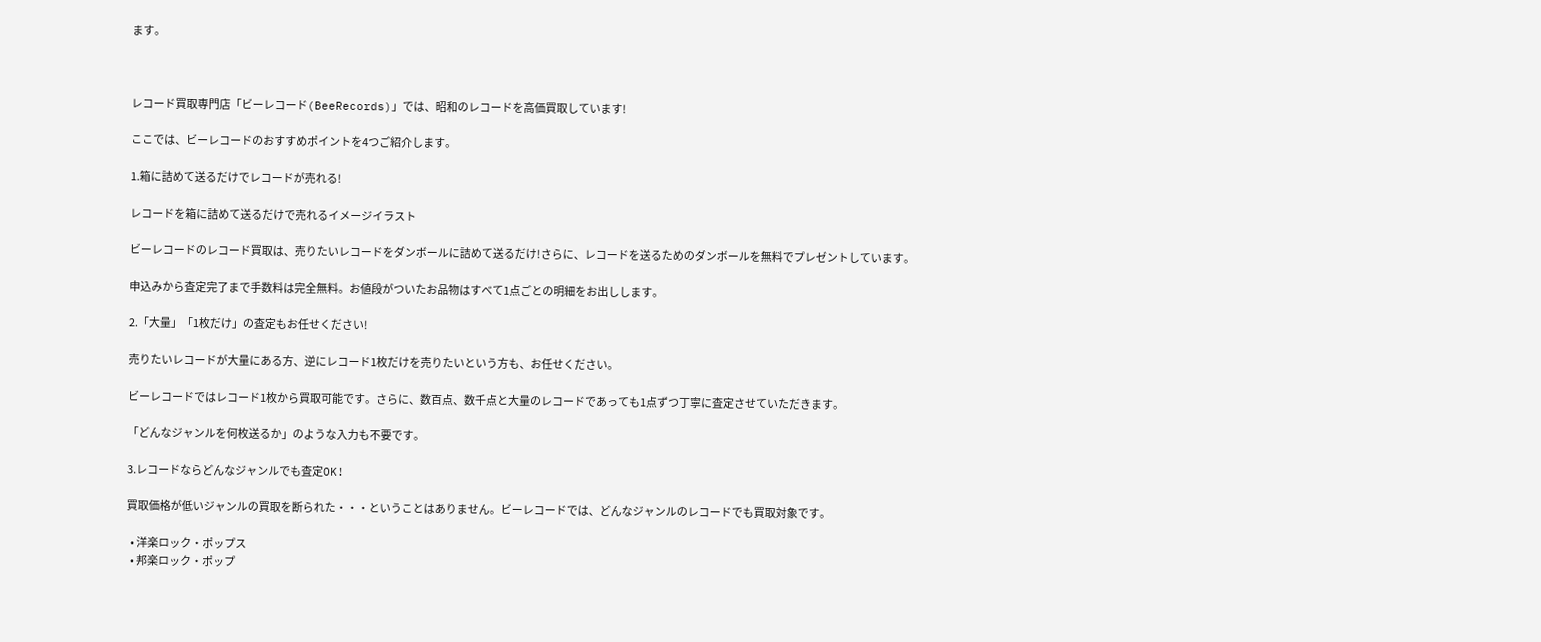ます。



レコード買取専門店「ビーレコード(BeeRecords)」では、昭和のレコードを高価買取しています!

ここでは、ビーレコードのおすすめポイントを4つご紹介します。

1.箱に詰めて送るだけでレコードが売れる!

レコードを箱に詰めて送るだけで売れるイメージイラスト

ビーレコードのレコード買取は、売りたいレコードをダンボールに詰めて送るだけ!さらに、レコードを送るためのダンボールを無料でプレゼントしています。

申込みから査定完了まで手数料は完全無料。お値段がついたお品物はすべて1点ごとの明細をお出しします。

2.「大量」「1枚だけ」の査定もお任せください!

売りたいレコードが大量にある方、逆にレコード1枚だけを売りたいという方も、お任せください。

ビーレコードではレコード1枚から買取可能です。さらに、数百点、数千点と大量のレコードであっても1点ずつ丁寧に査定させていただきます。

「どんなジャンルを何枚送るか」のような入力も不要です。

3.レコードならどんなジャンルでも査定OK!

買取価格が低いジャンルの買取を断られた・・・ということはありません。ビーレコードでは、どんなジャンルのレコードでも買取対象です。

  • 洋楽ロック・ポップス
  • 邦楽ロック・ポップ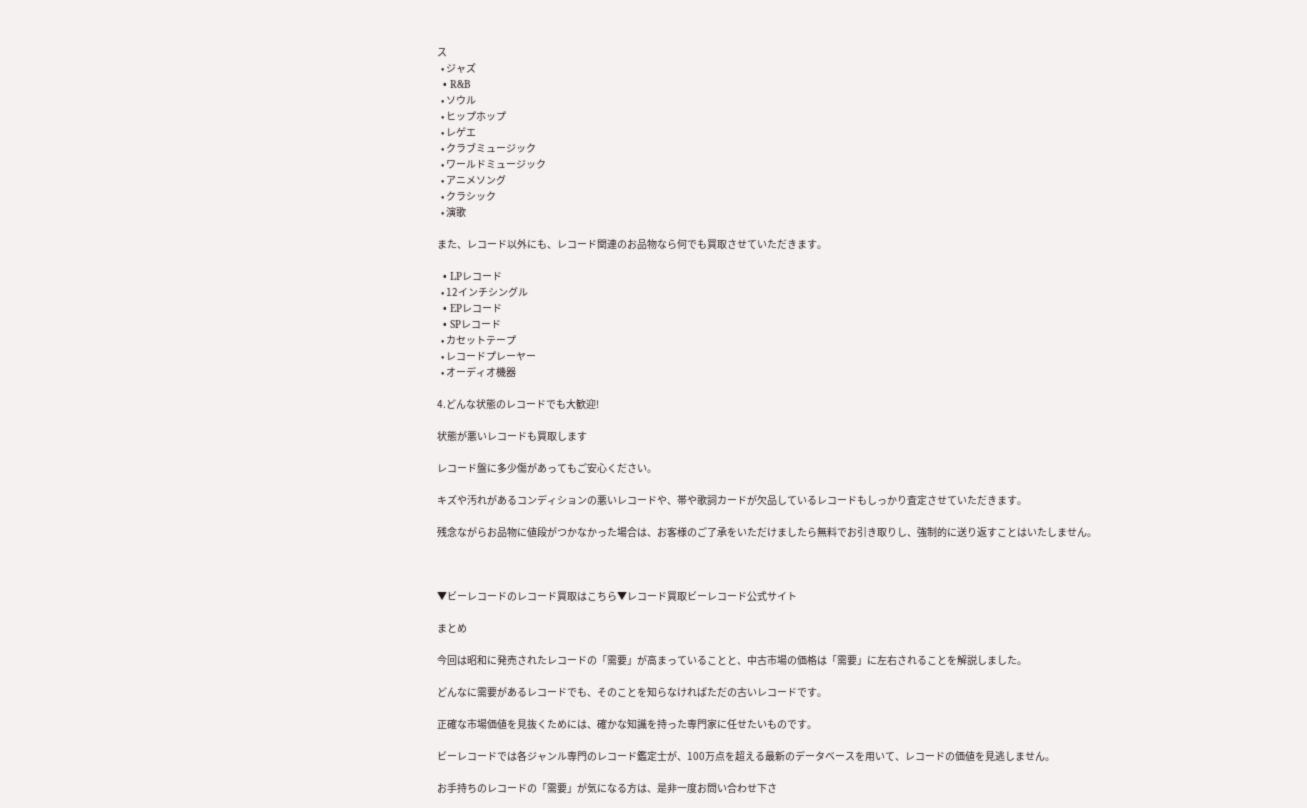ス
  • ジャズ
  • R&B
  • ソウル
  • ヒップホップ
  • レゲエ
  • クラブミュージック
  • ワールドミュージック
  • アニメソング
  • クラシック
  • 演歌

また、レコード以外にも、レコード関連のお品物なら何でも買取させていただきます。

  • LPレコード
  • 12インチシングル
  • EPレコード
  • SPレコード
  • カセットテープ
  • レコードプレーヤー
  • オーディオ機器

4.どんな状態のレコードでも大歓迎!

状態が悪いレコードも買取します

レコード盤に多少傷があってもご安心ください。

キズや汚れがあるコンディションの悪いレコードや、帯や歌詞カードが欠品しているレコードもしっかり査定させていただきます。

残念ながらお品物に値段がつかなかった場合は、お客様のご了承をいただけましたら無料でお引き取りし、強制的に送り返すことはいたしません。



▼ビーレコードのレコード買取はこちら▼レコード買取ビーレコード公式サイト

まとめ

今回は昭和に発売されたレコードの「需要」が高まっていることと、中古市場の価格は「需要」に左右されることを解説しました。

どんなに需要があるレコードでも、そのことを知らなければただの古いレコードです。

正確な市場価値を見抜くためには、確かな知識を持った専門家に任せたいものです。

ビーレコードでは各ジャンル専門のレコード鑑定士が、100万点を超える最新のデータベースを用いて、レコードの価値を見逃しません。

お手持ちのレコードの「需要」が気になる方は、是非一度お問い合わせ下さ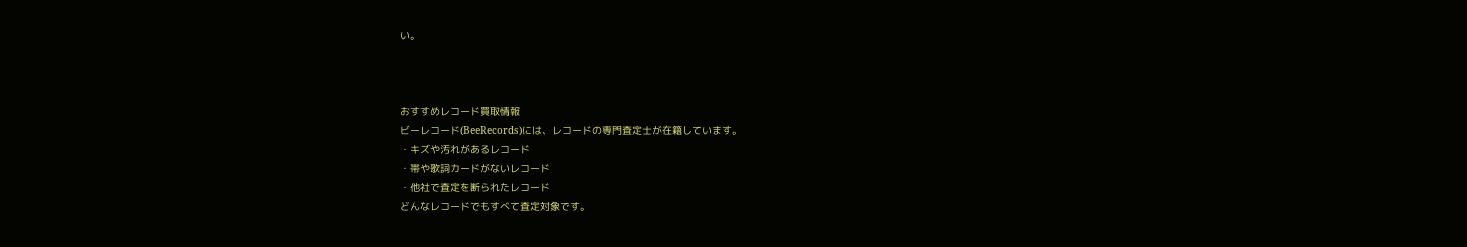い。



おすすめレコード買取情報
ビーレコード(BeeRecords)には、レコードの専門査定士が在籍しています。
・キズや汚れがあるレコード
・帯や歌詞カードがないレコード
・他社で査定を断られたレコード
どんなレコードでもすべて査定対象です。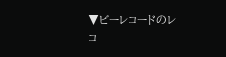▼ビーレコードのレコ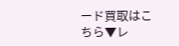ード買取はこちら▼レ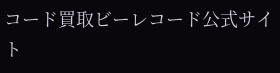コード買取ビーレコード公式サイト